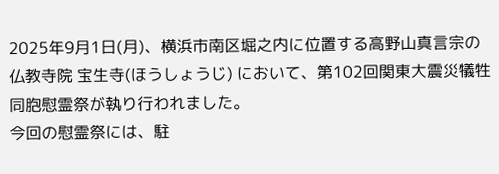2025年9月1日(月)、横浜市南区堀之内に位置する高野山真言宗の仏教寺院 宝生寺(ほうしょうじ) において、第102回関東大震災犠牲同胞慰霊祭が執り行われました。
今回の慰霊祭には、駐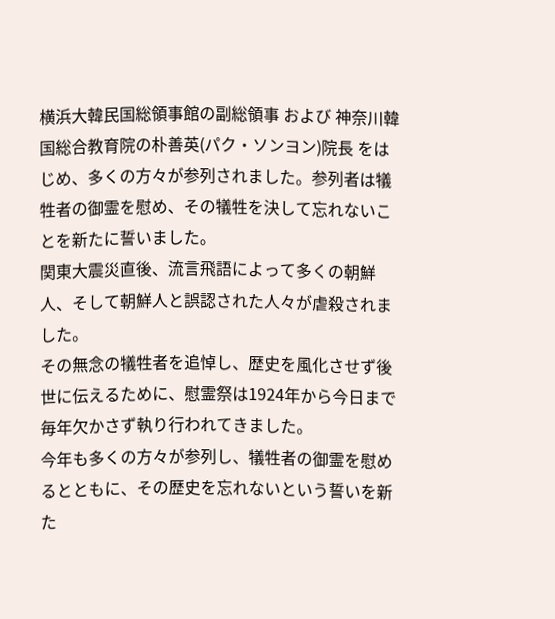横浜大韓民国総領事館の副総領事 および 神奈川韓国総合教育院の朴善英(パク・ソンヨン)院長 をはじめ、多くの方々が参列されました。参列者は犠牲者の御霊を慰め、その犠牲を決して忘れないことを新たに誓いました。
関東大震災直後、流言飛語によって多くの朝鮮人、そして朝鮮人と誤認された人々が虐殺されました。
その無念の犠牲者を追悼し、歴史を風化させず後世に伝えるために、慰霊祭は1924年から今日まで毎年欠かさず執り行われてきました。
今年も多くの方々が参列し、犠牲者の御霊を慰めるとともに、その歴史を忘れないという誓いを新た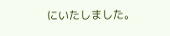にいたしました。